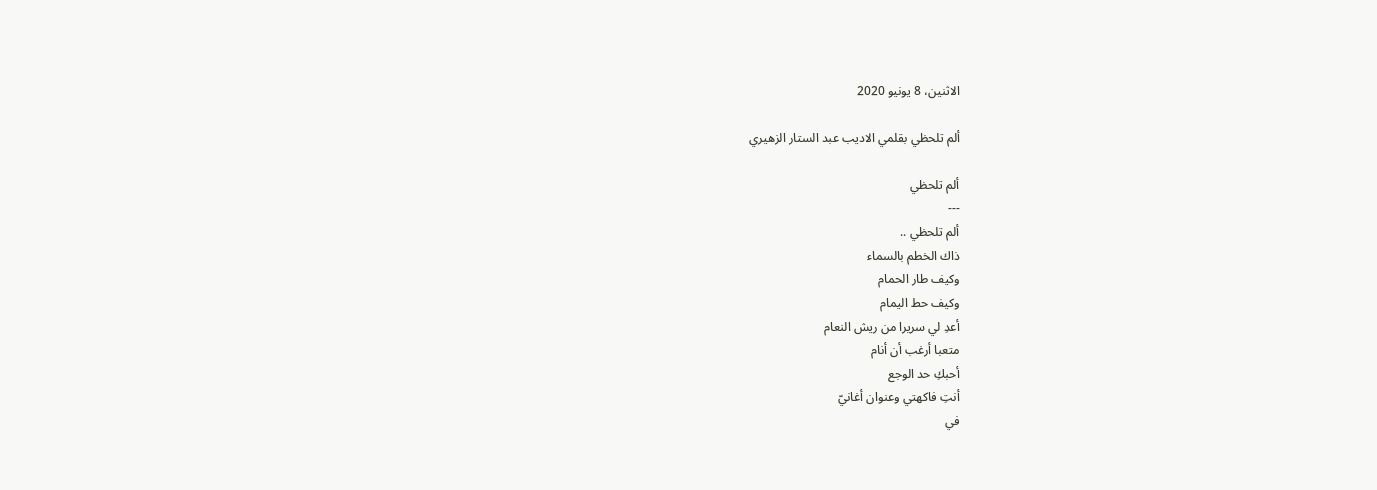الاثنين، 8 يونيو 2020

ألم تلحظي بقلمي الاديب عبد الستار الزهيري

ألم تلحظي
---
ألم تلحظي ..
ذاك الخطم بالسماء
وكيف طار الحمام
وكيف حط اليمام
أعدِ لي سريرا من ريش النعام
متعبا أرغب أن أنام
أحبكِ حد الوجع
أنتِ فاكهتي وعنوان أغانيّ
في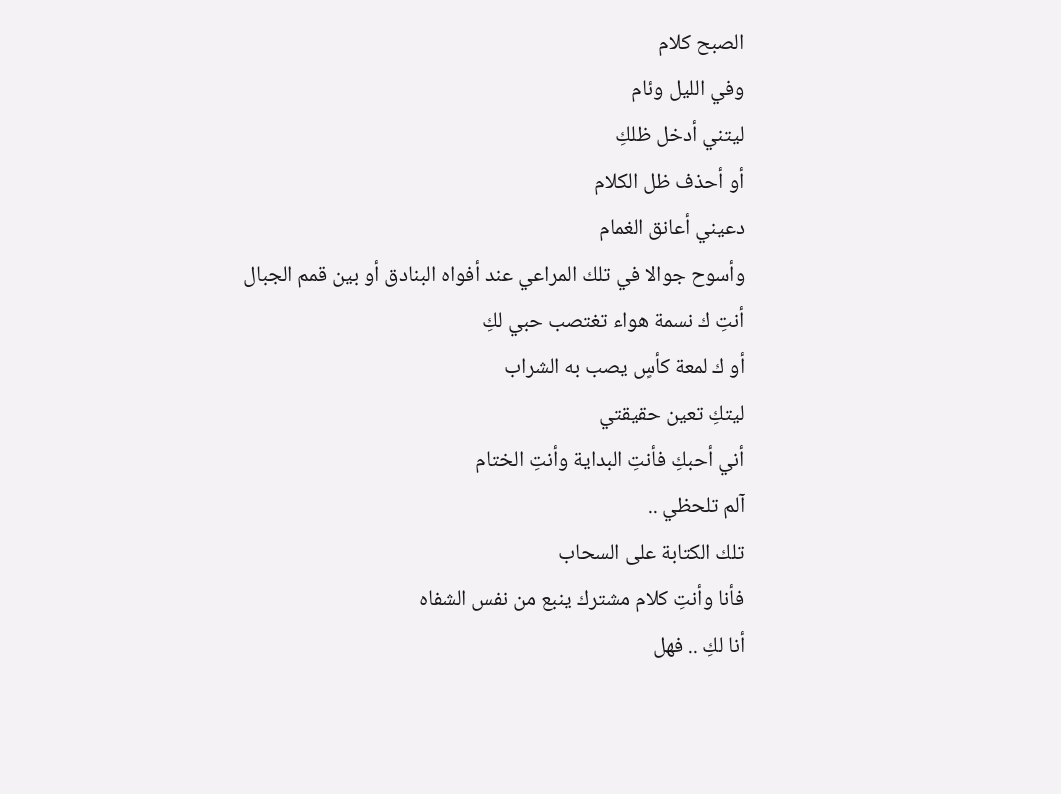الصبح كلام
وفي الليل وئام
ليتني أدخل ظلكِ
أو أحذف ظل الكلام
دعيني أعانق الغمام
وأسوح جوالا في تلك المراعي عند أفواه البنادق أو بين قمم الجبال
أنتِ ك نسمة هواء تغتصب حبي لكِ
أو ك لمعة كأسٍ يصب به الشراب
ليتكِ تعين حقيقتي
أني أحبكِ فأنتِ البداية وأنتِ الختام
آلم تلحظي ..
تلك الكتابة على السحاب
فأنا وأنتِ كلام مشترك ينبع من نفس الشفاه
أنا لكِ .. فهل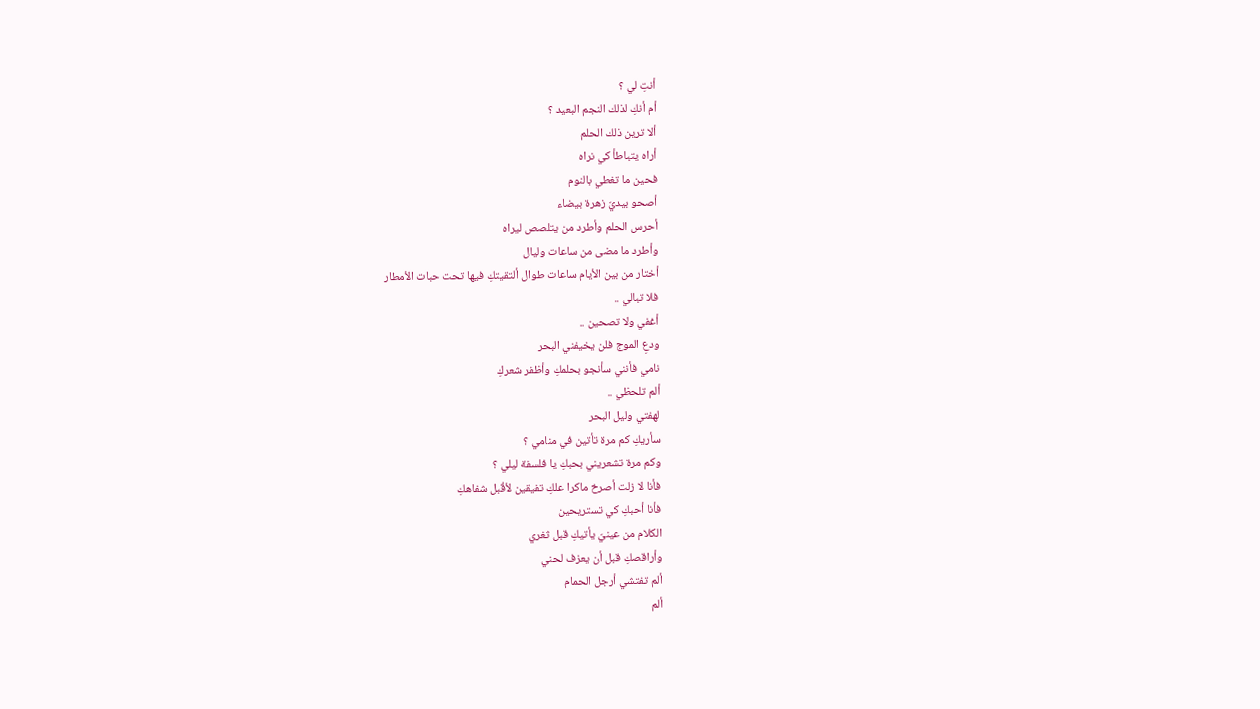أنتِ لي ؟
أم أنكِ لذلك النجم البعيد ؟
ألا ترين ذلك الحلم
أراه يتباطأ كي نراه
فحين ما تغطي بالنوم
أصحو بيديّ زهرة بيضاء
أحرس الحلم وأطرد من يتلصص ليراه
وأطرد ما مضى من ساعات وليال
أختار من بين الأيام ساعات طوال ألتقيتكِ فيها تحت حبات الأمطار
فلا تبالي ..
أغفي ولا تصحين ..
ودعِ الموج فلن يخيفني البحر
نامي فأنني سأنجو بحلمكِ وأظفر شعركِ
ألم تلحظي ..
لهفتي وليل البحر
سأريكِ كم مرة تأتين في منامي ؟
وكم مرة تشعريني بحبكِ يا فلسفة ليلي ؟
فأنا لا زلت أصرخ ماكرا علكِ تفيقين لأقُبل شفاهكِ
فأنا أحبكِ كي تستريحين
الكلام من عينيّ يأتيكِ قبل ثغري
وأراقصكِ قبل أن يعزف لحني
ألم تفتشي أرجل الحمام
ألم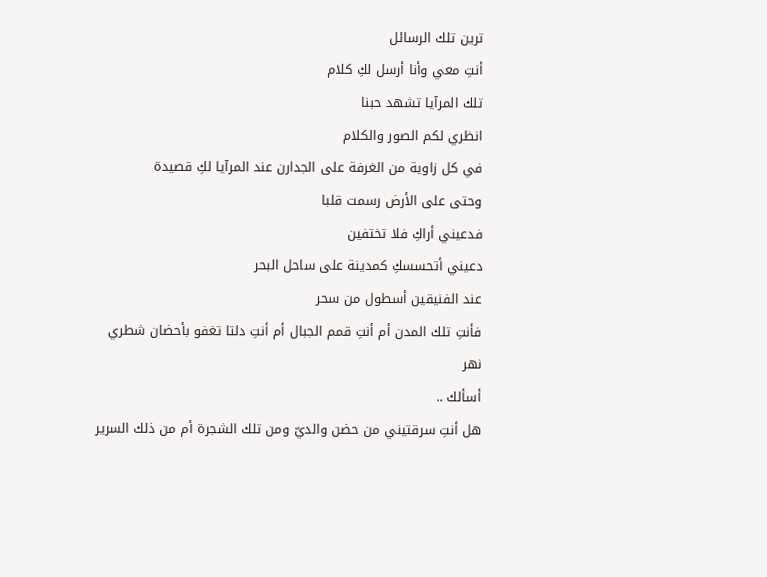ترين تلك الرسائل
أنتِ معي وأنا أرسل لكِ كلام
تلك المرآيا تشهد حبنا
انظري لكم الصور والكلام
في كل زاوية من الغرفة على الجدارن عند المرآيا لكِ قصيدة
وحتى على الأرض رسمت قلبا
فدعيني أراكِ فلا تختفين
دعيني أتحسسكِ كمدينة على ساحل البحر
عند الفنيقين أسطول من سحر
فأنتِ تلك المدن أم أنتِ قمم الجبال أم أنتِ دلتا تغفو بأحضان شطري نهر
أسألك ..
هل أنتِ سرقتيني من حضن والديّ ومن تلك الشجرة أم من ذلك السرير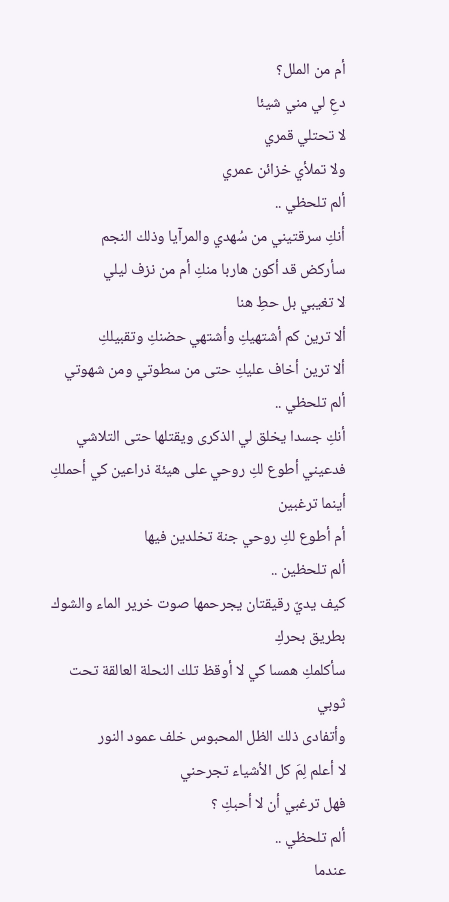أم من الملل؟
دعِ لي مني شيئا
لا تحتلي قمري
ولا تملأي خزائن عمري
ألم تلحظي ..
أنكِ سرقتيني من سُهدي والمرآيا وذلك النجم
سأركض قد أكون هاربا منكِ أم من نزف ليلي
لا تغيبي بل حطِ هنا
ألا ترين كم أشتهيكِ وأشتهي حضنكِ وتقبيلكِ
ألا ترين أخاف عليكِ حتى من سطوتي ومن شهوتي
ألم تلحظي ..
أنكِ جسدا يخلق لي الذكرى ويقتلها حتى التلاشي
فدعيني أطوع لكِ روحي على هيئة ذراعين كي أحملكِ أينما ترغبين
أم أطوع لكِ روحي جنة تخلدين فيها
ألم تلحظين ..
كيف يديّ رقيقتان يجرحمها صوت خرير الماء والشوك بطريق بحركِ
سأكلمكِ همسا كي لا أوقظ تلك النحلة العالقة تحت ثوبي
وأتفادى ذلك الظل المحبوس خلف عمود النور
لا أعلم لِمَ كل الأشياء تجرحني
فهل ترغبي أن لا أحبكِ ؟
ألم تلحظي ..
عندما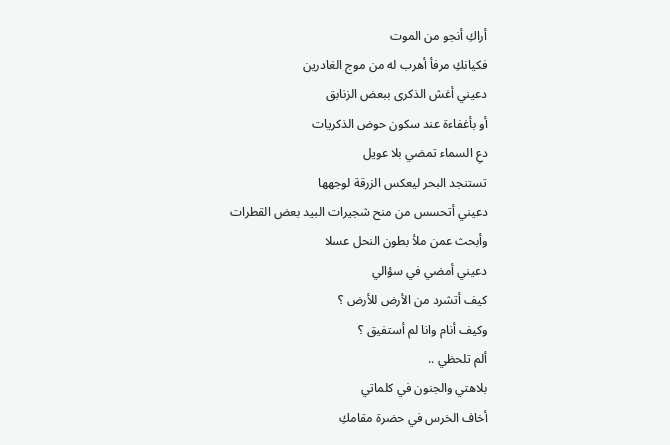أراكِ أنجو من الموت
فكيانكِ مرفأ أهرب له من موج الغادرين
دعيني أغش الذكرى ببعض الزنابق
أو بأغفاءة عند سكون حوض الذكريات
دعِ السماء تمضي بلا عويل
تستنجد البحر ليعكس الزرقة لوجهها
دعيني أتحسس من منح شجيرات البيد بعض القطرات
وأبحث عمن ملأ بطون النحل عسلا
دعيني أمضي في سؤالي
كيف أتشرد من الأرض للأرض ؟
وكيف أنام وانا لم أستفيق ؟
ألم تلحظي ..
بلاهتي والجنون في كلماتي
أخاف الخرس في حضرة مقامكِ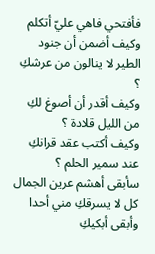فأفتحي فاهي عليّ أتكلم
وكيف أضمن أن جنود الطير لا ينالون من عرشكِ ؟
وكيف أقدر أن أصوغ لكِ من الليل قلادة ؟
وكيف أكتب عقد قرانكِ عند سمير الحلم ؟
سأبقى أهشم عرين الجمال كل لا يسرقكِ مني أحدا
وأبقى أبكيكِ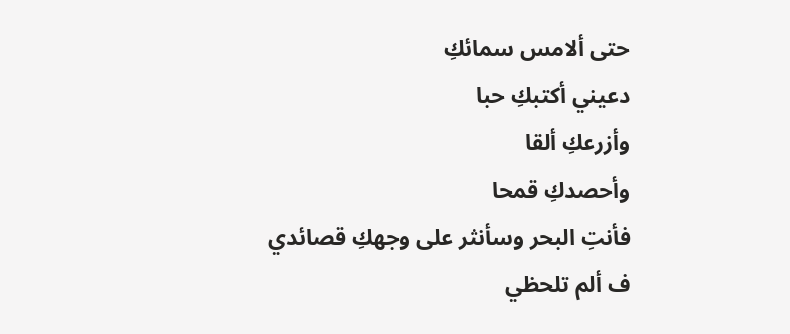حتى ألامس سمائكِ
دعيني أكتبكِ حبا
وأزرعكِ ألقا
وأحصدكِ قمحا
فأنتِ البحر وسأنثر على وجهكِ قصائدي
ف ألم تلحظي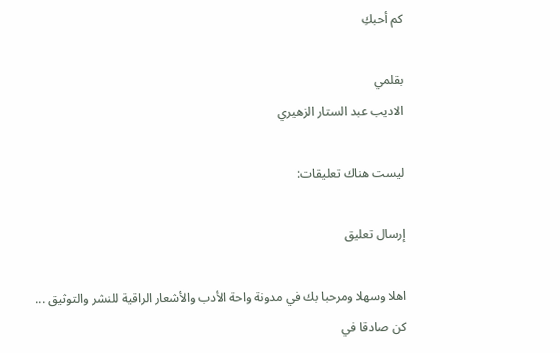كم أحبكِ

بقلمي
الاديب عبد الستار الزهيري

ليست هناك تعليقات:

إرسال تعليق

اهلا وسهلا ومرحبا بك في مدونة واحة الأدب والأشعار الراقية للنشر والتوثيق ... كن صادقا في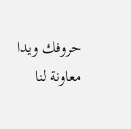حروفك ويدا معاونة لنا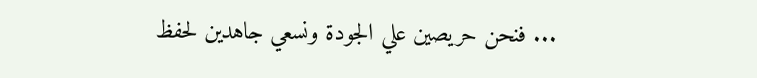... فنحن حريصين علي الجودة ونسعي جاهدين لحفظ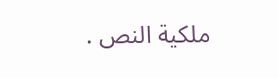ملكية النص .